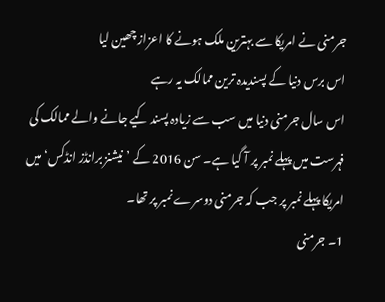جرمنی نے امریکا سے بہترین ملک ہونے کا اعزاز چھین لیا
اس برس دنیا کے پسندیدہ ترین ممالک یہ رہے
اس سال جرمنی دنیا میں سب سے زیادہ پسند کیے جانے والے ممالک کی فہرست میں پہلے نمبر پر آ گیا ہے۔ سن 2016 کے ’نیشنز برانڈز انڈکس‘ میں امریکا پہلے نمبر پر جب کہ جرمنی دوسرے نمبر پر تھا۔
1۔ جرمنی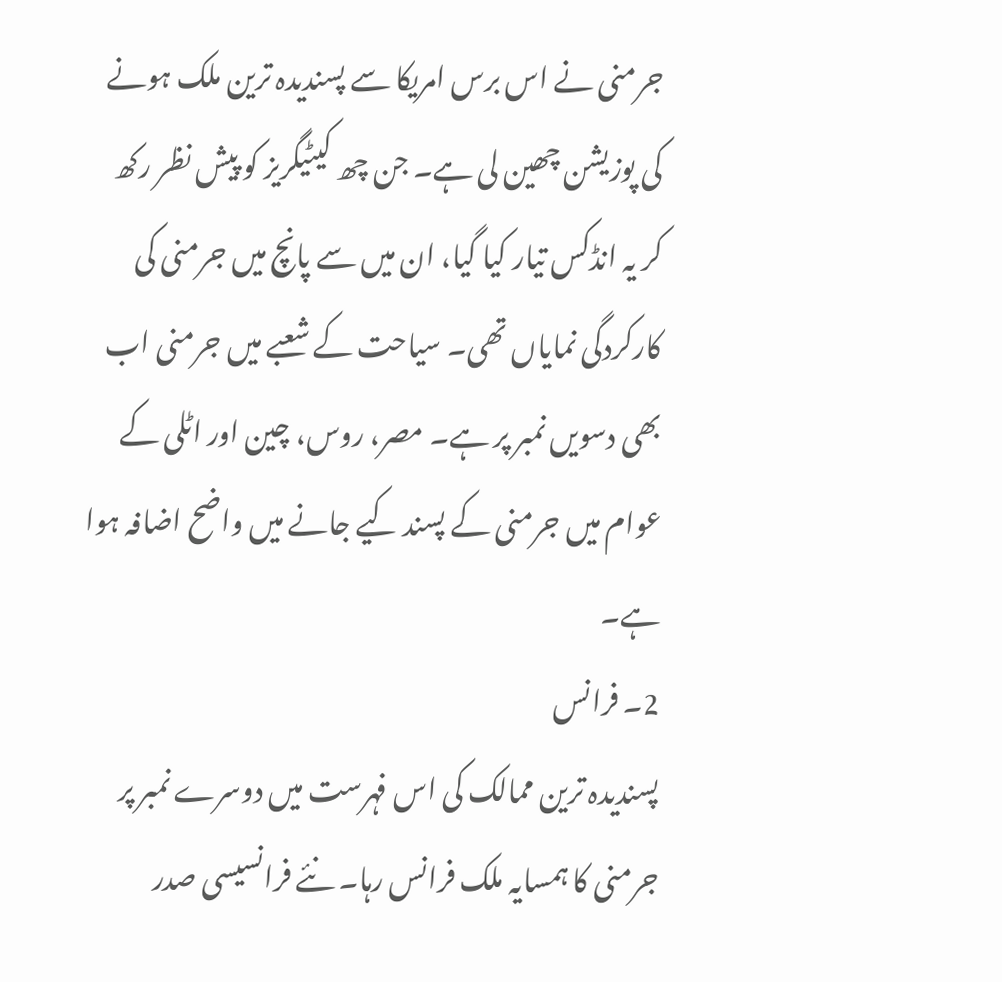جرمنی نے اس برس امریکا سے پسندیدہ ترین ملک ہونے کی پوزیشن چھین لی ہے۔ جن چھ کیٹیگریز کو پیش نظر رکھ کر یہ انڈکس تیار کیا گیا، ان میں سے پانچ میں جرمنی کی کارکردگی نمایاں تھی۔ سیاحت کے شعبے میں جرمنی اب بھی دسویں نمبر پر ہے۔ مصر، روس، چین اور اٹلی کے عوام میں جرمنی کے پسند کیے جانے میں واضح اضافہ ہوا ہے۔
2۔ فرانس
پسندیدہ ترین ممالک کی اس فہرست میں دوسرے نمبر پر جرمنی کا ہمسایہ ملک فرانس رہا۔ نئے فرانسیسی صدر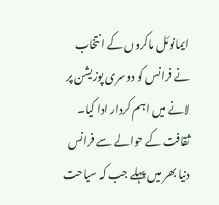ایمانوئل ماکروں کے انتخاب نے فرانس کو دوسری پوزیشن پر لانے میں اہم کردار ادا کیا۔ ثقافت کے حوالے سے فرانس دنیا بھر میں پہلے جب کہ سیاحت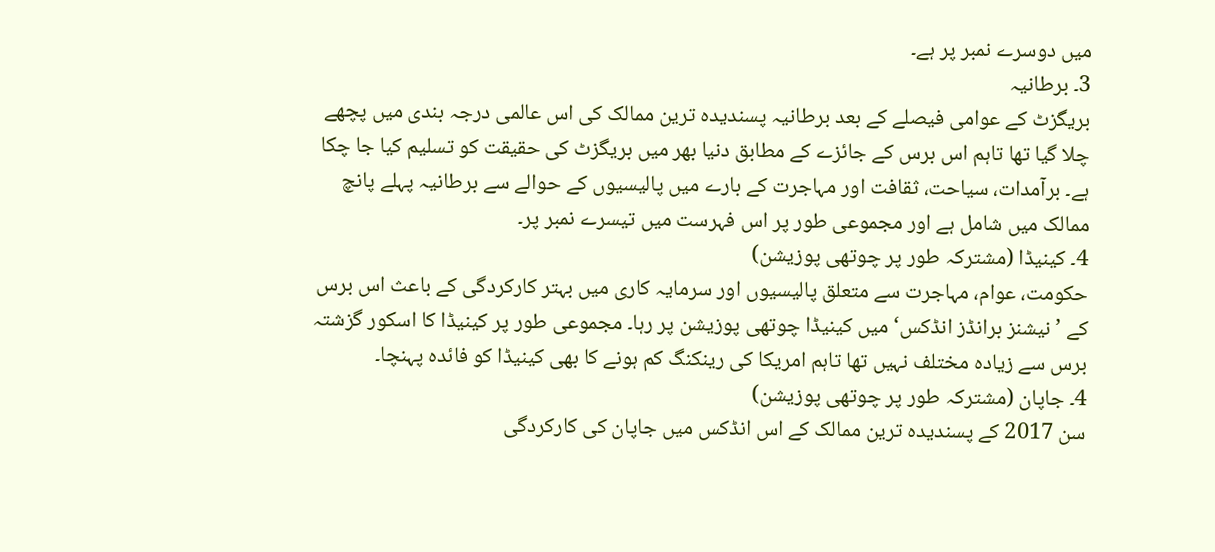میں دوسرے نمبر پر ہے۔
3۔ برطانیہ
بریگزٹ کے عوامی فیصلے کے بعد برطانیہ پسندیدہ ترین ممالک کی اس عالمی درجہ بندی میں پچھے چلا گیا تھا تاہم اس برس کے جائزے کے مطابق دنیا بھر میں بریگزٹ کی حقیقت کو تسلیم کیا جا چکا ہے۔ برآمدات، سیاحت، ثقافت اور مہاجرت کے بارے میں پالیسیوں کے حوالے سے برطانیہ پہلے پانچ ممالک میں شامل ہے اور مجموعی طور پر اس فہرست میں تیسرے نمبر پر۔
4۔ کینیڈا (مشترکہ طور پر چوتھی پوزیشن)
حکومت، عوام، مہاجرت سے متعلق پالیسیوں اور سرمایہ کاری میں بہتر کارکردگی کے باعث اس برس کے ’نیشنز برانڈز انڈکس‘ میں کینیڈا چوتھی پوزیشن پر رہا۔ مجموعی طور پر کینیڈا کا اسکور گزشتہ برس سے زیادہ مختلف نہیں تھا تاہم امریکا کی رینکنگ کم ہونے کا بھی کینیڈا کو فائدہ پہنچا۔
4۔ جاپان (مشترکہ طور پر چوتھی پوزیشن)
سن 2017 کے پسندیدہ ترین ممالک کے اس انڈکس میں جاپان کی کارکردگی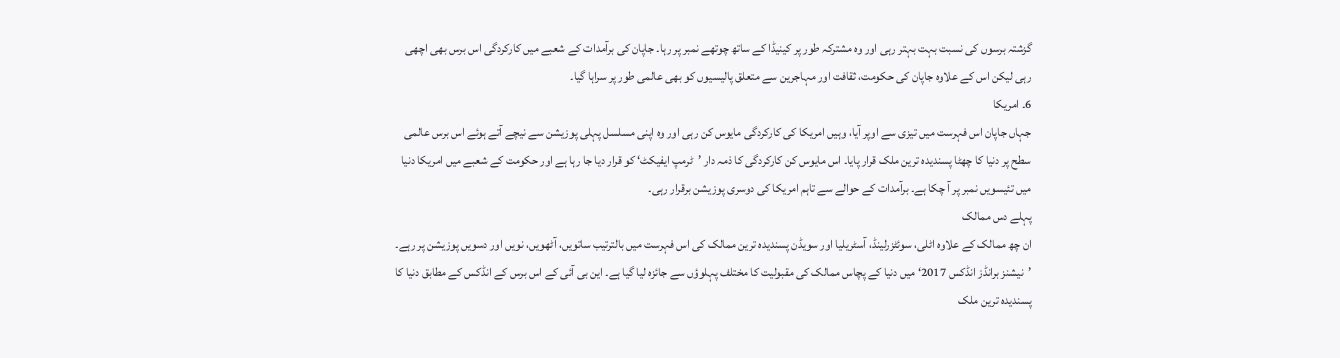گزشتہ برسوں کی نسبت بہت بہتر رہی اور وہ مشترکہ طور پر کینیڈا کے ساتھ چوتھے نمبر پر رہا۔ جاپان کی برآمدات کے شعبے میں کارکردگی اس برس بھی اچھی رہی لیکن اس کے علاوہ جاپان کی حکومت، ثقافت اور مہاجرین سے متعلق پالیسیوں کو بھی عالمی طور پر سراہا گیا۔
6۔ امریکا
جہاں جاپان اس فہرست میں تیزی سے اوپر آیا، وہیں امریکا کی کارکردگی مایوس کن رہی اور وہ اپنی مسلسل پہلی پوزیشن سے نیچے آتے ہوئے اس برس عالمی سطح پر دنیا کا چھٹا پسندیدہ ترین ملک قرار پایا۔ اس مایوس کن کارکردگی کا ذمہ دار ’ٹرمپ ایفیکٹ‘ کو قرار دیا جا رہا ہے اور حکومت کے شعبے میں امریکا دنیا میں تئیسویں نمبر پر آ چکا ہے۔ برآمدات کے حوالے سے تاہم امریکا کی دوسری پوزیشن برقرار رہی۔
پہلے دس ممالک
ان چھ ممالک کے علاوہ اٹلی، سوئٹزرلینڈ، آسٹریلیا اور سویڈن پسندیدہ ترین ممالک کی اس فہرست میں بالترتیب ساتویں، آٹھویں، نویں اور دسویں پوزیشن پر رہے۔
’نیشنز برانڈز انڈکس 2017‘ میں دنیا کے پچاس ممالک کی مقبولیت کا مختلف پہلوؤں سے جائزہ لیا گیا ہے۔ این بی آئی کے اس برس کے انڈکس کے مطابق دنیا کا پسندیدہ ترین ملک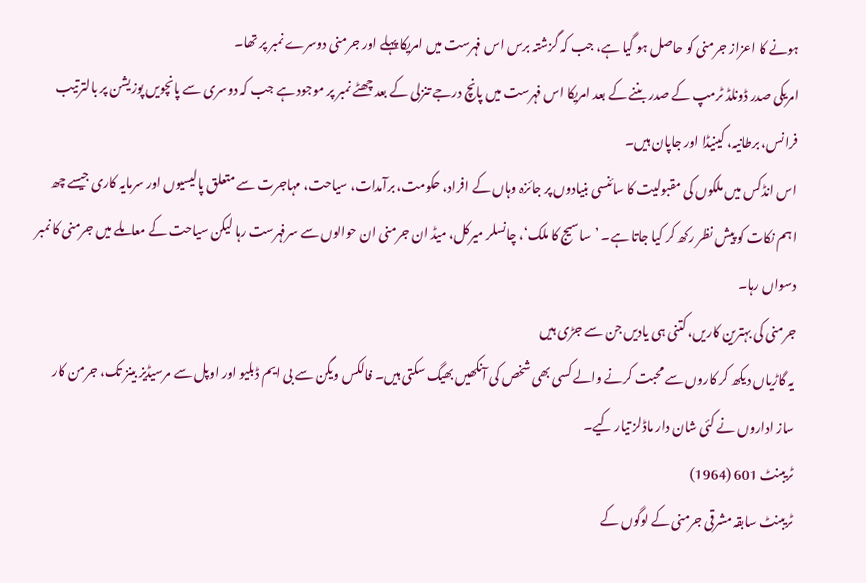ہونے کا اعزاز جرمنی کو حاصل ہو گیا ہے، جب کہ گزشتہ برس اس فہرست میں امریکا پہلے اور جرمنی دوسرے نمبر پر تھا۔
امریکی صدر ڈونلڈ ٹرمپ کے صدر بننے کے بعد امریکا اس فہرست میں پانچ درجے تنزلی کے بعد چھٹے نمبر پر موجود ہے جب کہ دوسری سے پانچویں پوزیشن پر بالترتیب فرانس، برطانیہ، کینیڈا اور جاپان ہیں۔
اس انڈکس میں ملکوں کی مقبولیت کا سائنسی بنیادوں پر جائزہ وہاں کے افراد، حکومت، برآمدات، سیاحت، مہاجرت سے متعلق پالیسیوں اور سرمایہ کاری جیسے چھ اہم نکات کو پیش نظر رکھ کر کیا جاتا ہے۔ ’ساسیج کا ملک‘، چانسلر میرکل، میڈ ان جرمنی ان حوالوں سے سرفہرست رہا لیکن سیاحت کے معاملے میں جرمنی کا نمبر دسواں رہا۔
جرمنی کی بہترین کاریں، کتنی ہی یادیں جن سے جڑی ہیں
یہ گاڑیاں دیکھ کر کاروں سے محبت کرنے والے کسی بھی شخص کی آنکھیں بھیگ سکتی ہیں۔ فالکس ویگن سے بی ایم ڈبلیو اور اوپل سے مرسیڈیز بینز تک، جرمن کار ساز اداروں نے کئی شان دار ماڈلز تیار کیے۔
ٹریبنٹ 601 (1964)
ٹریبنٹ سابقہ مشرقی جرمنی کے لوگوں کے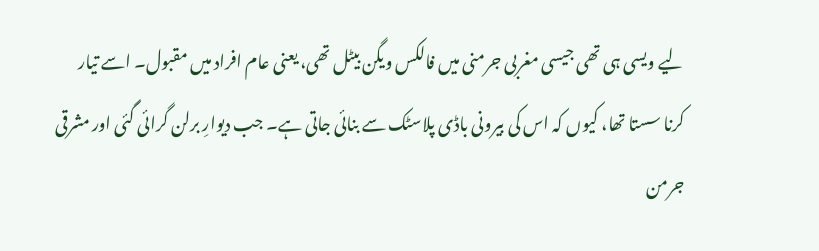لیے ویسی ہی تھی جیسی مغربی جرمنی میں فالکس ویگن بیٹل تھی، یعنی عام افراد میں مقبول۔ اسے تیار کرنا سستا تھا، کیوں کہ اس کی بیرونی باڈی پلاسٹک سے بنائی جاتی ہے۔ جب دیوارِ برلن گرائی گئی اور مشرقی جرمن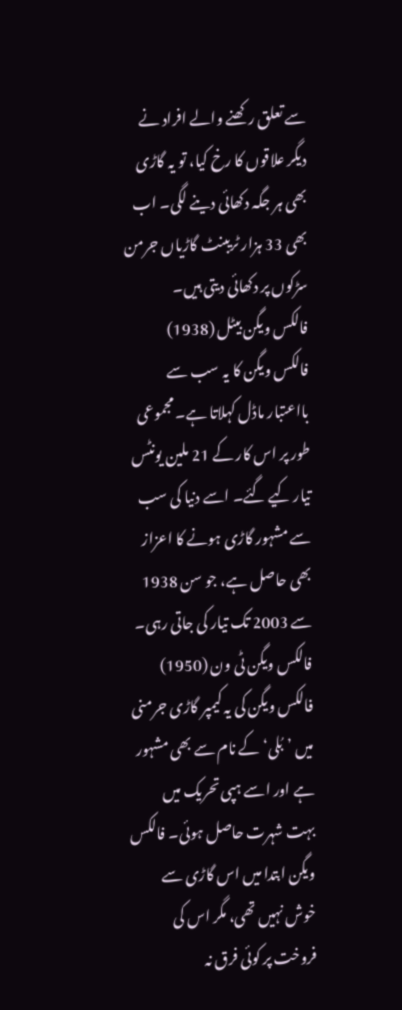سے تعلق رکھنے والے افراد نے دیگر علاقوں کا رخ کیا، تو یہ گاڑی بھی ہر جگہ دکھائی دینے لگی۔ اب بھی 33 ہزار ٹریبنٹ گاڑیاں جرمن سڑکوں پر دکھائی دیتی ہیں۔
فالکس ویگن بیٹل (1938)
فالکس ویگن کا یہ سب سے بااعتبار ماڈل کہلاتا ہے۔ مجموعی طور پر اس کار کے 21 ملین یونٹس تیار کیے گئے۔ اسے دنیا کی سب سے مشہور گاڑی ہونے کا اعزاز بھی حاصل ہے، جو سن 1938 سے 2003 تک تیار کی جاتی رہی۔
فالکس ویگن ٹی ون (1950)
فالکس ویگن کی یہ کیمپر گاڑی جرمنی میں ’بُلی‘ کے نام سے بھی مشہور ہے اور اسے ہپی تحریک میں بہت شہرت حاصل ہوئی۔ فالکس ویگن ابتدا میں اس گاڑی سے خوش نہیں تھی، مگر اس کی فروخت پر کوئی فرق نہ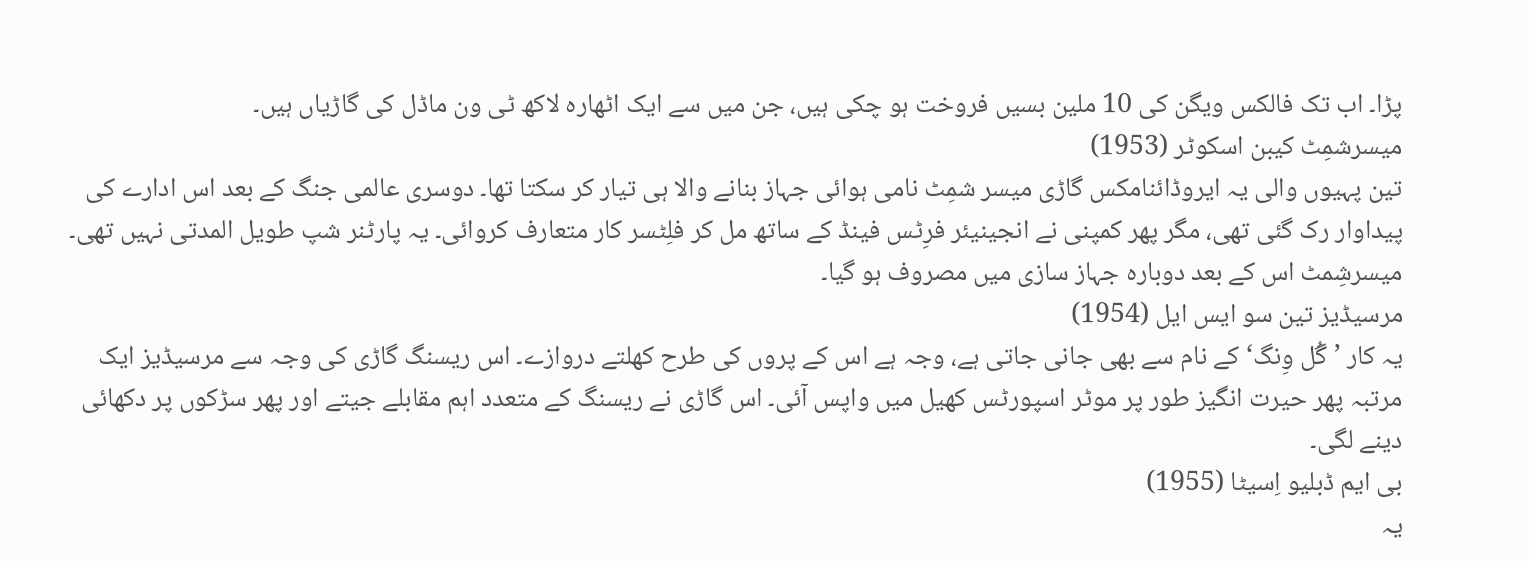پڑا۔ اب تک فالکس ویگن کی 10 ملین بسیں فروخت ہو چکی ہیں، جن میں سے ایک اٹھارہ لاکھ ٹی ون ماڈل کی گاڑیاں ہیں۔
میسرشمِٹ کیبن اسکوٹر (1953)
تین پہیوں والی یہ ایروڈائنامکس گاڑی میسر شمِٹ نامی ہوائی جہاز بنانے والا ہی تیار کر سکتا تھا۔ دوسری عالمی جنگ کے بعد اس ادارے کی پیداوار رک گئی تھی، مگر پھر کمپنی نے انجینیئر فرِٹس فینڈ کے ساتھ مل کر فلِٹسر کار متعارف کروائی۔ یہ پارٹنر شپ طویل المدتی نہیں تھی۔ میسرشِمٹ اس کے بعد دوبارہ جہاز سازی میں مصروف ہو گیا۔
مرسیڈیز تین سو ایس ایل (1954)
یہ کار ’گُل وِنگ‘ کے نام سے بھی جانی جاتی ہے، وجہ ہے اس کے پروں کی طرح کھلتے دروازے۔ اس ریسنگ گاڑی کی وجہ سے مرسیڈیز ایک مرتبہ پھر حیرت انگیز طور پر موٹر اسپورٹس کھیل میں واپس آئی۔ اس گاڑی نے ریسنگ کے متعدد اہم مقابلے جیتے اور پھر سڑکوں پر دکھائی دینے لگی۔
بی ایم ڈبلیو اِسیٹا (1955)
یہ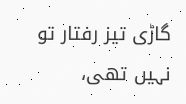گاڑی تیز رفتار تو نہیں تھی،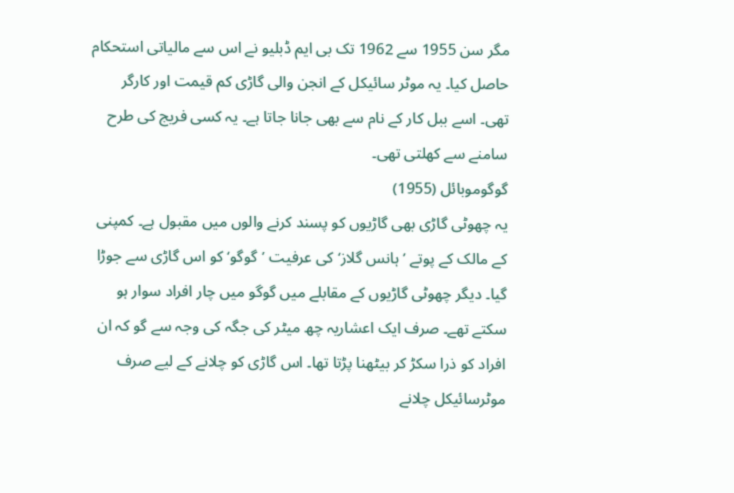مگر سن 1955 سے 1962 تک بی ایم ڈبلیو نے اس سے مالیاتی استحکام حاصل کیا۔ یہ موٹر سائیکل کے انجن والی گاڑی کم قیمت اور کارگر تھی۔ اسے ببل کار کے نام سے بھی جانا جاتا ہے۔ یہ کسی فریج کی طرح سامنے سے کھلتی تھی۔
گوگوموبائل (1955)
یہ چھوٹی گاڑی بھی گاڑیوں کو پسند کرنے والوں میں مقبول ہے۔ کمپنی کے مالک کے پوتے ’ہانس گلاز‘ کی عرفیت ’گوگو‘ کو اس گاڑی سے جوڑا گیا۔ دیگر چھوٹی گاڑیوں کے مقابلے میں گوگو میں چار افراد سوار ہو سکتے تھے۔ صرف ایک اعشاریہ چھ میٹر کی جگہ کی وجہ سے گو کہ ان افراد کو ذرا سکڑ کر بیٹھنا پڑتا تھا۔ اس گاڑی کو چلانے کے لیے صرف موٹرسائیکل چلانے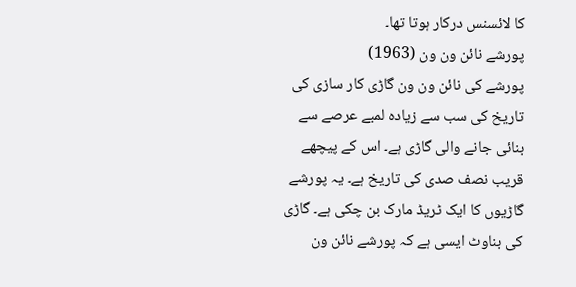کا لائسنس درکار ہوتا تھا۔
پورشے نائن ون ون (1963)
پورشے کی نائن ون ون گاڑی کار سازی کی تاریخ کی سب سے زیادہ لمبے عرصے سے بنائی جانے والی گاڑی ہے۔ اس کے پیچھے قریب نصف صدی کی تاریخ ہے۔ یہ پورشے گاڑیوں کا ایک ٹریڈ مارک بن چکی ہے۔ گاڑی کی بناوٹ ایسی ہے کہ پورشے نائن ون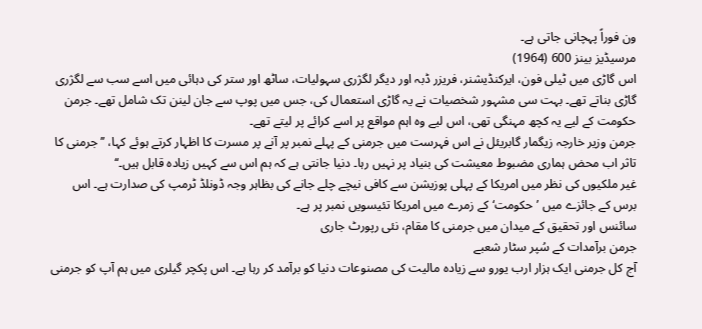ون فوراً پہچانی جاتی ہے۔
مرسیڈیز بینز 600 (1964)
اس گاڑی میں ٹیلی فون، ایرکنڈیشنر، فریزر ڈبہ اور دیگر لگژری سہولیات، ساٹھ اور ستر کی دہائی میں اسے سب سے لگژری گاڑی بناتے تھے۔ بہت سی مشہور شخصیات نے یہ گاڑی استعمال کی، جس میں پوپ سے جان لینن تک شامل تھے۔ جرمن حکومت کے لیے یہ کچھ مہنگی تھی، اس لیے وہ اہم مواقع پر اسے کرائے پر لیتے تھے۔
جرمن وزیر خارجہ زیگمار گابریئل نے اس فہرست میں جرمنی کے پہلے نمبر پر آنے پر مسرت کا اظہار کرتے ہوئے کہا، ’’جرمنی کا تاثر اب محض ہماری مضبوط معیشت کی بنیاد پر نہیں رہا۔ دنیا جانتی ہے کہ ہم اس سے کہیں زیادہ قابل ہیں۔‘‘
غیر ملکیوں کی نظر میں امریکا کے پہلی پوزیشن سے کافی نیچے چلے جانے کی بظاہر وجہ ڈونلڈ ٹرمپ کی صدارت ہے۔ اس برس کے جائزے میں ’حکومت‘ کے زمرے میں امریکا تئیسویں نمبر پر ہے۔
سائنس اور تحقیق کے میدان میں جرمنی کا مقام، نئی رپورٹ جاری
جرمن برآمدات کے سُپر سٹار شعبے
آج کل جرمنی ایک ہزار ارب یورو سے زیادہ مالیت کی مصنوعات دنیا کو برآمد کر رہا ہے۔ اس پکچر گیلری میں ہم آپ کو جرمنی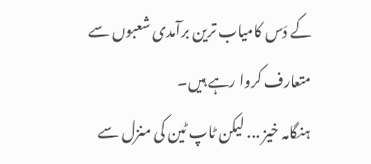کے دَس کامیاب ترین برآمدی شعبوں سے متعارف کروا رہے ہیں۔
ہنگامہ خیز ... لیکن ٹاپ ٹین کی منزل سے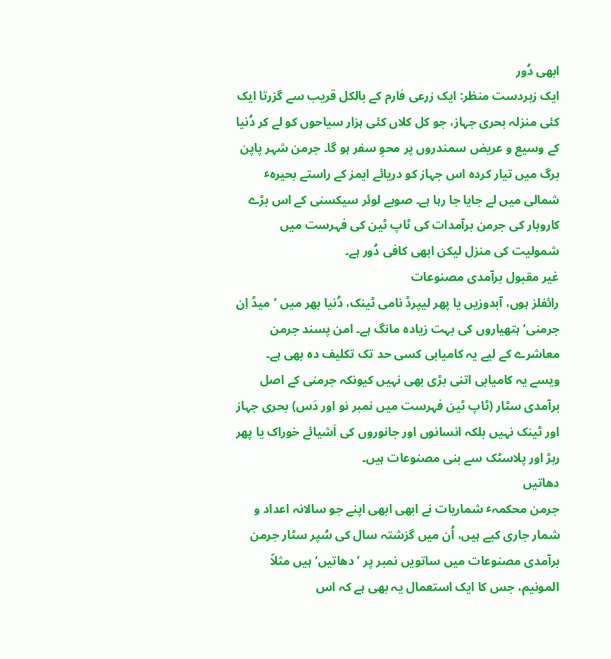ابھی دُور
ایک زبردست منظر: ایک زرعی فارم کے بالکل قریب سے گزرتا ایک کئی منزلہ بحری جہاز، جو کل کلاں کئی ہزار سیاحوں کو لے کر دُنیا کے وسیع و عریض سمندروں پر محوِ سفر ہو گا۔ جرمن شہر پاپن برگ میں تیار کردہ اس جہاز کو دریائے ایمز کے راستے بحیرہٴ شمالی میں لے جایا جا رہا ہے۔ صوبے لوئر سیکسنی کے اس بڑے کاروبار کی جرمن برآمدات کی ٹاپ ٹین کی فہرست میں شمولیت کی منزل لیکن ابھی کافی دُور ہے۔
غیر مقبول برآمدی مصنوعات
رائفلز ہوں، آبدوزیں یا پھر لیپرڈ نامی ٹینک، دُنیا بھر میں ’میڈ اِن جرمنی‘ ہتھیاروں کی بہت زیادہ مانگ ہے۔ امن پسند جرمن معاشرے کے لیے یہ کامیابی کسی حد تک تکلیف دہ بھی ہے۔ ویسے یہ کامیابی اتنی بڑی بھی نہیں کیونکہ جرمنی کے اصل برآمدی سٹار (ٹاپ ٹین فہرست میں نمبر نو اور دَس) بحری جہاز اور ٹینک نہیں بلکہ انسانوں اور جانوروں کی اَشیائے خوراک یا پھر ربڑ اور پلاسٹک سے بنی مصنوعات ہیں۔
دھاتیں
جرمن محکمہٴ شماریات نے ابھی ابھی اپنے جو سالانہ اعداد و شمار جاری کیے ہیں، اُن میں گزشتہ سال کی سُپر سٹار جرمن برآمدی مصنوعات میں ساتویں نمبر پر ’دھاتیں‘ ہیں مثلاً المونیم، جس کا ایک استعمال یہ بھی ہے کہ اس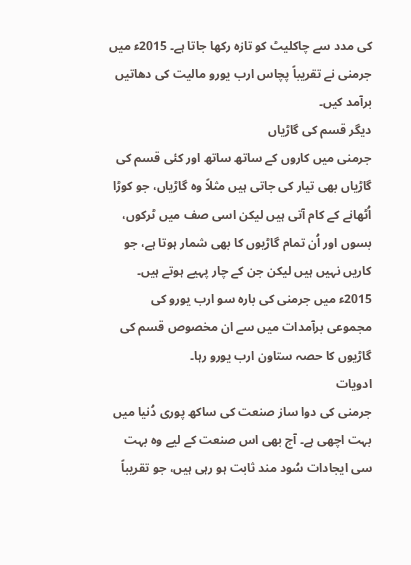کی مدد سے چاکلیٹ کو تازہ رکھا جاتا ہے۔ 2015ء میں جرمنی نے تقریباً پچاس ارب یورو مالیت کی دھاتیں برآمد کیں۔
دیگر قسم کی گاڑیاں
جرمنی میں کاروں کے ساتھ ساتھ اور کئی قسم کی گاڑیاں بھی تیار کی جاتی ہیں مثلاً وہ گاڑیاں، جو کوڑا اُٹھانے کے کام آتی ہیں لیکن اسی صف میں ٹرکوں، بسوں اور اُن تمام گاڑیوں کا بھی شمار ہوتا ہے، جو کاریں نہیں ہیں لیکن جن کے چار پہیے ہوتے ہیں۔ 2015ء میں جرمنی کی بارہ سو ارب یورو کی مجموعی برآمدات میں سے ان مخصوص قسم کی گاڑیوں کا حصہ ستاون ارب یورو رہا۔
ادویات
جرمنی کی دوا ساز صنعت کی ساکھ پوری دُنیا میں بہت اچھی ہے۔ آج بھی اس صنعت کے لیے وہ بہت سی ایجادات سُود مند ثابت ہو رہی ہیں، جو تقریباً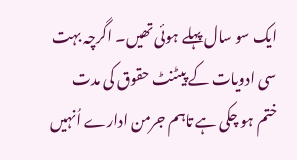ایک سو سال پہلے ہوئی تھیں۔ اگرچہ بہت سی ادویات کے پیٹنٹ حقوق کی مدت ختم ہو چکی ہے تاہم جرمن ادارے اُنہیں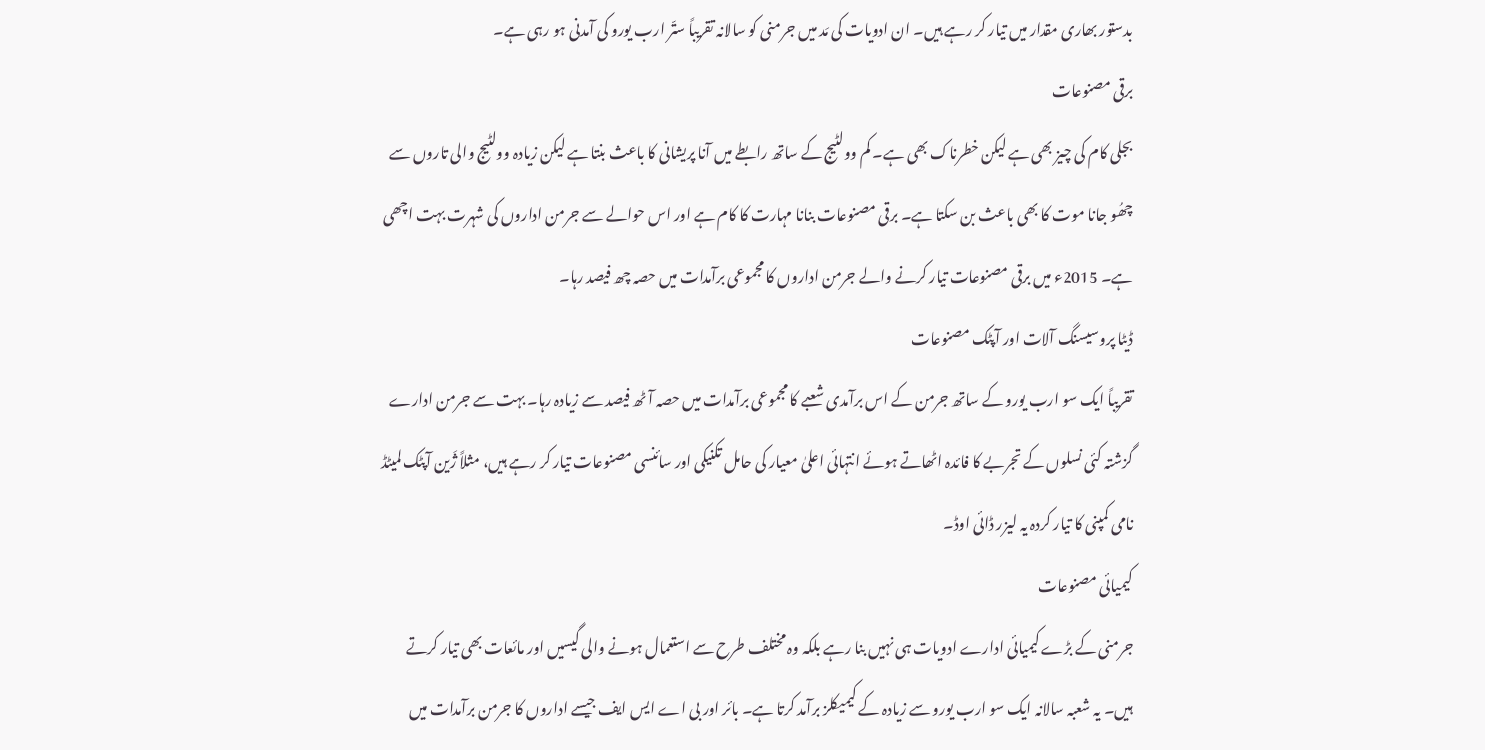بدستور بھاری مقدار میں تیار کر رہے ہیں۔ ان ادویات کی مَد میں جرمنی کو سالانہ تقریباً ستّر ارب یورو کی آمدنی ہو رہی ہے۔
برقی مصنوعات
بجلی کام کی چیز بھی ہے لیکن خطرناک بھی ہے۔ کم وولٹیج کے ساتھ رابطے میں آنا پریشانی کا باعث بنتا ہے لیکن زیادہ وولٹیج والی تاروں سے چھُو جانا موت کا بھی باعث بن سکتا ہے۔ برقی مصنوعات بنانا مہارت کا کام ہے اور اس حوالے سے جرمن اداروں کی شہرت بہت اچھی ہے۔ 2015ء میں برقی مصنوعات تیار کرنے والے جرمن اداروں کا مجموعی برآمدات میں حصہ چھ فیصد رہا۔
ڈیٹا پروسیسنگ آلات اور آپٹک مصنوعات
تقریباً ایک سو ارب یورو کے ساتھ جرمن کے اس برآمدی شعبے کا مجموعی برآمدات میں حصہ آٹھ فیصد سے زیادہ رہا۔ بہت سے جرمن ادارے گزشتہ کئی نسلوں کے تجربے کا فائدہ اٹھاتے ہوئے انتہائی اعلیٰ معیار کی حامل تکنیکی اور سائنسی مصنوعات تیار کر رہے ہیں، مثلاً ژَین آپٹک لمیٹڈ نامی کمپنی کا تیار کردہ یہ لیزر ڈائی اوڈ۔
کیمیائی مصنوعات
جرمنی کے بڑے کیمیائی ادارے ادویات ہی نہیں بنا رہے بلکہ وہ مختلف طرح سے استعمال ہونے والی گیسیں اور مائعات بھی تیار کرتے ہیں۔ یہ شعبہ سالانہ ایک سو ارب یورو سے زیادہ کے کیمیکلز برآمد کرتا ہے۔ بائر اور بی اے ایس ایف جیسے اداروں کا جرمن برآمدات میں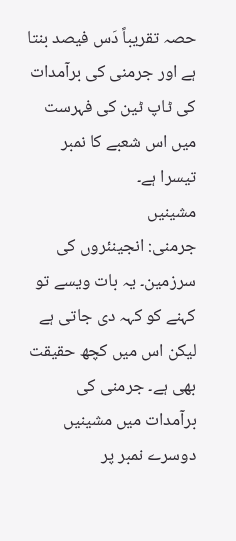حصہ تقریباً دَس فیصد بنتا ہے اور جرمنی کی برآمدات کی ٹاپ ٹین کی فہرست میں اس شعبے کا نمبر تیسرا ہے۔
مشینیں
جرمنی: انجینئروں کی سرزمین۔ یہ بات ویسے تو کہنے کو کہہ دی جاتی ہے لیکن اس میں کچھ حقیقت بھی ہے۔ جرمنی کی برآمدات میں مشینیں دوسرے نمبر پر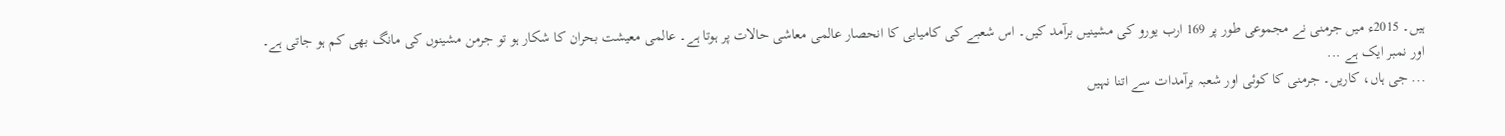ہیں۔ 2015ء میں جرمنی نے مجموعی طور پر 169 ارب یورو کی مشینیں برآمد کیں۔ اس شعبے کی کامیابی کا انحصار عالمی معاشی حالات پر ہوتا ہے۔ عالمی معیشت بحران کا شکار ہو تو جرمن مشینوں کی مانگ بھی کم ہو جاتی ہے۔
اور نمبر ایک ہے ...
... جی ہاں، کاریں۔ جرمنی کا کوئی اور شعبہ برآمدات سے اتنا نہیں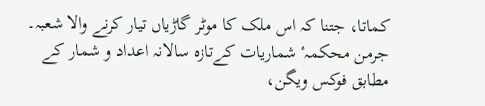کماتا، جتنا کہ اس ملک کا موٹر گاڑیاں تیار کرنے والا شعبہ۔ جرمن محکمہٴ شماریات کےتازہ سالانہ اعداد و شمار کے مطابق فوکس ویگن،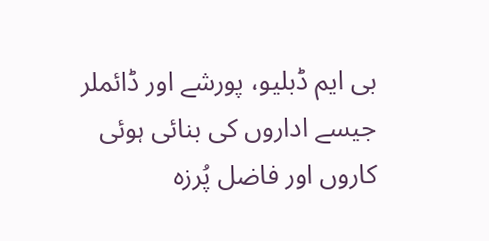بی ایم ڈبلیو، پورشے اور ڈائملر جیسے اداروں کی بنائی ہوئی کاروں اور فاضل پُرزہ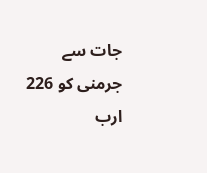جات سے جرمنی کو 226 ارب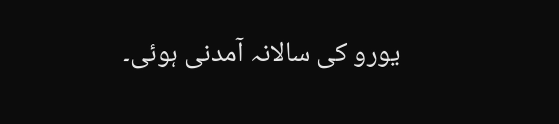یورو کی سالانہ آمدنی ہوئی۔